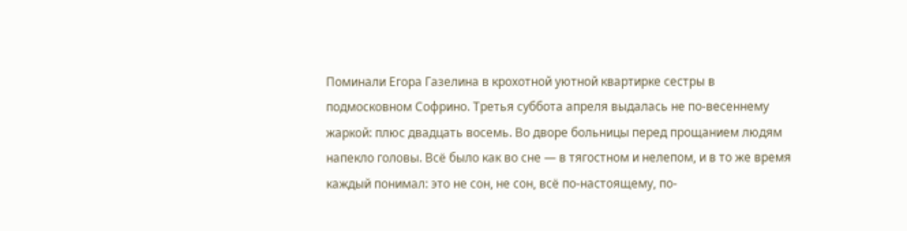Поминали Егора Газелина в крохотной уютной квартирке сестры в
подмосковном Софрино. Третья суббота апреля выдалась не по-весеннему
жаркой: плюс двадцать восемь. Во дворе больницы перед прощанием людям
напекло головы. Всё было как во сне — в тягостном и нелепом, и в то же время
каждый понимал: это не сон, не сон, всё по-настоящему, по-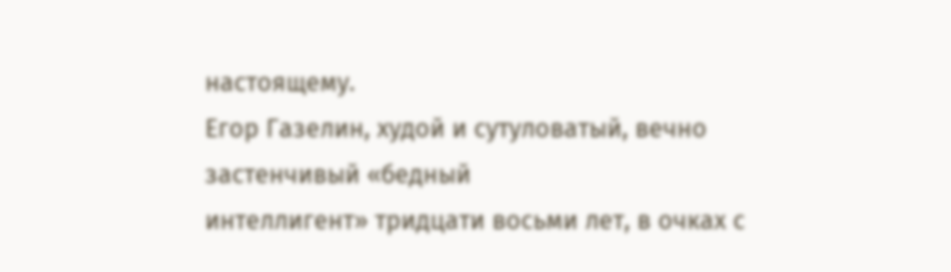настоящему.
Егор Газелин, худой и сутуловатый, вечно застенчивый «бедный
интеллигент» тридцати восьми лет, в очках с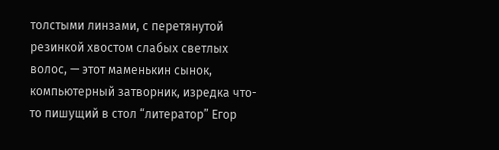толстыми линзами, с перетянутой
резинкой хвостом слабых светлых волос, — этот маменькин сынок,
компьютерный затворник, изредка что-то пишущий в стол “литератор” Егор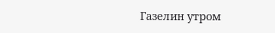Газелин утром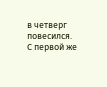в четверг повесился.
С первой же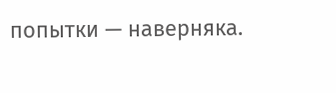попытки — наверняка.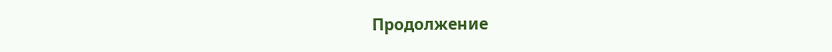Продолжение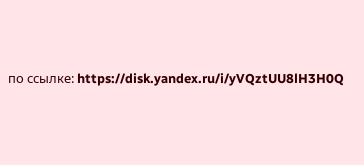по ссылке: https://disk.yandex.ru/i/yVQztUU8lH3H0Q